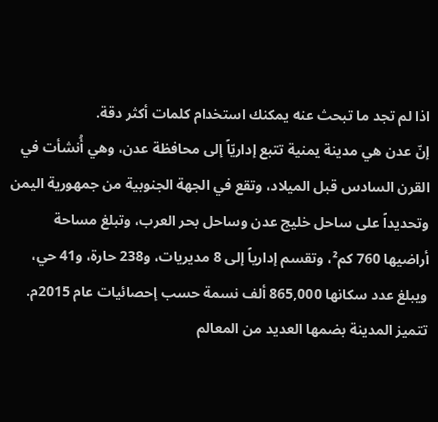اذا لم تجد ما تبحث عنه يمكنك استخدام كلمات أكثر دقة.
إنّ عدن هي مدينة يمنية تتبع إداريّاً إلى محافظة عدن، وهي أُنشأت في القرن السادس قبل الميلاد، وتقع في الجهة الجنوبية من جمهورية اليمن وتحديداً على ساحل خليج عدن وساحل بحر العرب، وتبلغ مساحة أراضيها 760 كم²، وتقسم إدارياً إلى 8 مديريات، و238 حارة، و41 حي، ويبلغ عدد سكانها 865,000 ألف نسمة حسب إحصائيات عام 2015م.
تتميز المدينة بضمها العديد من المعالم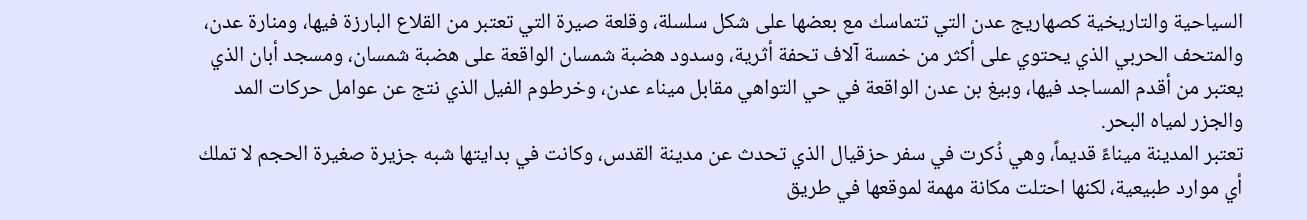السياحية والتاريخية كصهاريج عدن التي تتماسك مع بعضها على شكل سلسلة، وقلعة صيرة التي تعتبر من القلاع البارزة فيها، ومنارة عدن، والمتحف الحربي الذي يحتوي على أكثر من خمسة آلاف تحفة أثرية، وسدود هضبة شمسان الواقعة على هضبة شمسان، ومسجد أبان الذي يعتبر من أقدم المساجد فيها، وبيغ بن عدن الواقعة في حي التواهي مقابل ميناء عدن، وخرطوم الفيل الذي نتج عن عوامل حركات المد والجزر لمياه البحر.
تعتبر المدينة ميناءً قديماً، وهي ذُكرت في سفر حزقيال الذي تحدث عن مدينة القدس، وكانت في بدايتها شبه جزيرة صغيرة الحجم لا تملك أي موارد طبيعية، لكنها احتلت مكانة مهمة لموقعها في طريق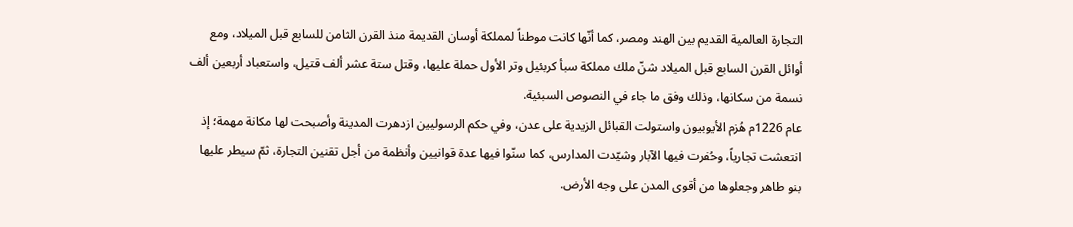التجارة العالمية القديم بين الهند ومصر، كما أنّها كانت موطناً لمملكة أوسان القديمة منذ القرن الثامن للسابع قبل الميلاد، ومع أوائل القرن السابع قبل الميلاد شنّ ملك مملكة سبأ كربئيل وتر الأول حملة عليها، وقتل ستة عشر ألف قتيل، واستعباد أربعين ألف نسمة من سكانها، وذلك وفق ما جاء في النصوص السبئية.
عام 1226م هُزم الأيوبيون واستولت القبائل الزيدية على عدن، وفي حكم الرسوليين ازدهرت المدينة وأصبحت لها مكانة مهمة؛ إذ انتعشت تجارياً، وحُفرت فيها الآبار وشيّدت المدارس، كما سنّوا فيها عدة قوانيين وأنظمة من أجل تقنين التجارة، ثمّ سيطر عليها بنو طاهر وجعلوها من أقوى المدن على وجه الأرض.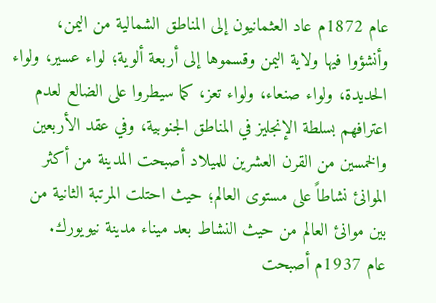عام 1872م عاد العثمانيون إلى المناطق الشمالية من اليمن، وأنشؤوا فيها ولاية اليمن وقسموها إلى أربعة ألوية؛ لواء عسير، ولواء الحديدة، ولواء صنعاء، ولواء تعز، كما سيطروا على الضالع لعدم اعترافهم بسلطة الإنجليز في المناطق الجنوبية، وفي عقد الأربعين والخمسين من القرن العشرين للميلاد أصبحت المدينة من أكثر الموانئ نشاطاً على مستوى العالم؛ حيث احتلت المرتبة الثانية من بين موانئ العالم من حيث النشاط بعد ميناء مدينة نيويورك.
عام 1937م أصبحت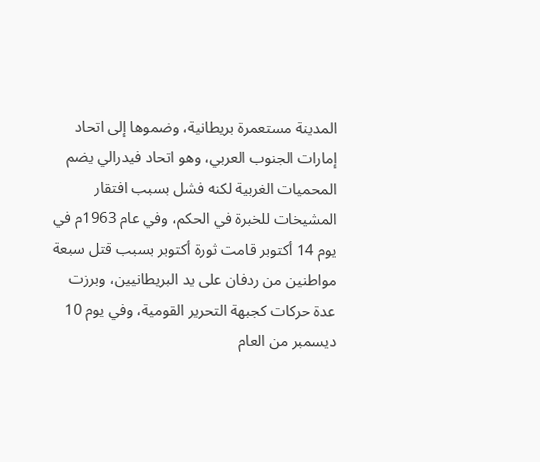المدينة مستعمرة بريطانية، وضموها إلى اتحاد إمارات الجنوب العربي، وهو اتحاد فيدرالي يضم المحميات الغربية لكنه فشل بسبب افتقار المشيخات للخبرة في الحكم، وفي عام 1963م في يوم 14 أكتوبر قامت ثورة أكتوبر بسبب قتل سبعة مواطنين من ردفان على يد البريطانيين، وبرزت عدة حركات كجبهة التحرير القومية، وفي يوم 10 ديسمبر من العام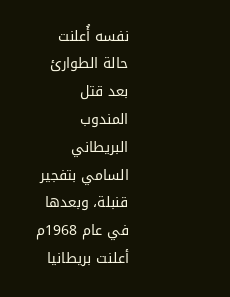نفسه أُعلنت حالة الطوارئ بعد قتل المندوب البريطاني السامي بتفجير قنبلة، وبعدها في عام 1968م أعلنت بريطانيا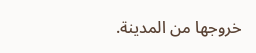خروجها من المدينة.